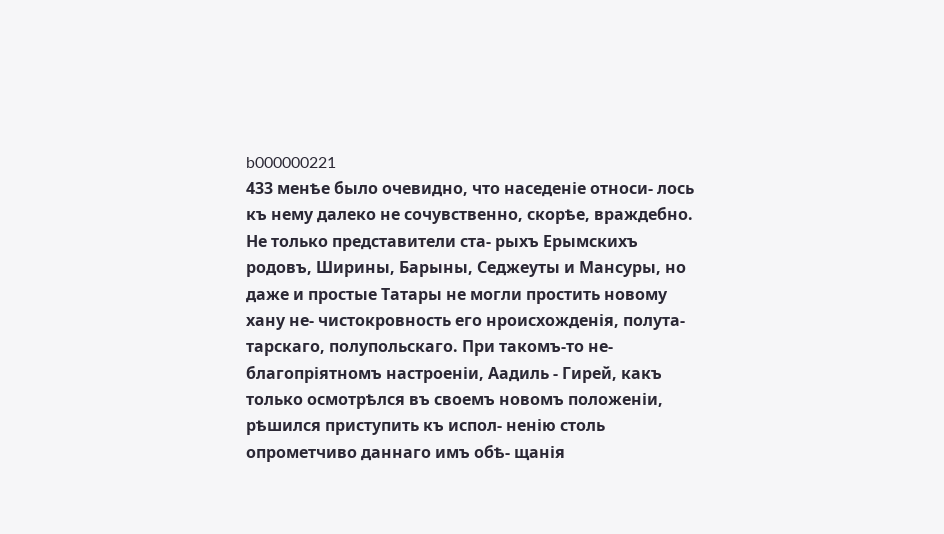b000000221
433 менѣе было очевидно, что наседеніе относи- лось къ нему далеко не сочувственно, скорѣе, враждебно. Не только представители ста- рыхъ Ерымскихъ родовъ, Ширины, Барыны, Седжеуты и Мансуры, но даже и простые Татары не могли простить новому хану не- чистокровность его нроисхожденія, полута- тарскаго, полупольскаго. При такомъ-то не- благопріятномъ настроеніи, Аадиль - Гирей, какъ только осмотрѣлся въ своемъ новомъ положеніи, рѣшился приступить къ испол- ненію столь опрометчиво даннаго имъ обѣ- щанія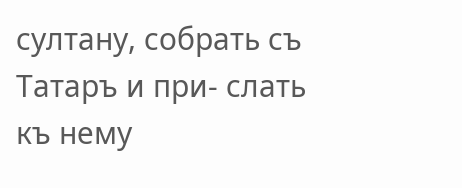султану, собрать съ Татаръ и при- слать къ нему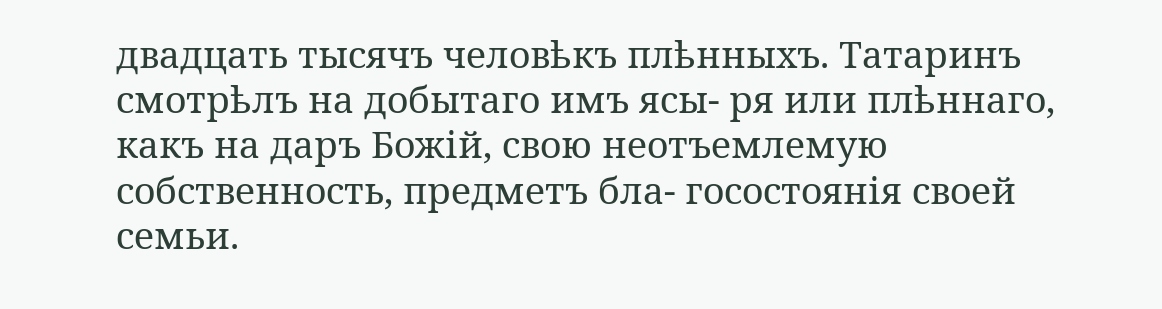двадцать тысячъ человѣкъ плѣнныхъ. Татаринъ смотрѣлъ на добытаго имъ ясы- ря или плѣннаго, какъ на даръ Божій, свою неотъемлемую собственность, предметъ бла- госостоянія своей семьи.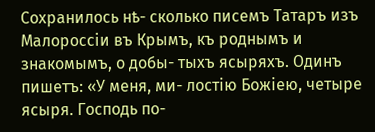Сохранилось нѣ- сколько писемъ Татаръ изъ Малороссіи въ Крымъ, къ роднымъ и знакомымъ, о добы- тыхъ ясыряхъ. Одинъ пишетъ: «У меня, ми- лостію Божіею, четыре ясыря. Господь по-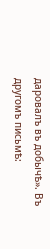даровалъ въ добычѣ». Въ другомъ письмѣ: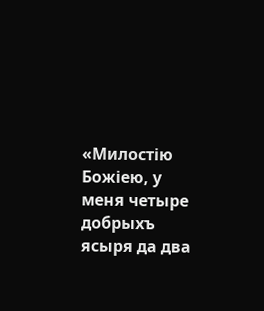«Милостію Божіею, у меня четыре добрыхъ ясыря да два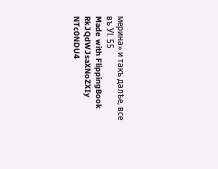мерина» и такъ далѣе, все въ УІ. 55
Made with FlippingBook
RkJQdWJsaXNoZXIy NTc0NDU4